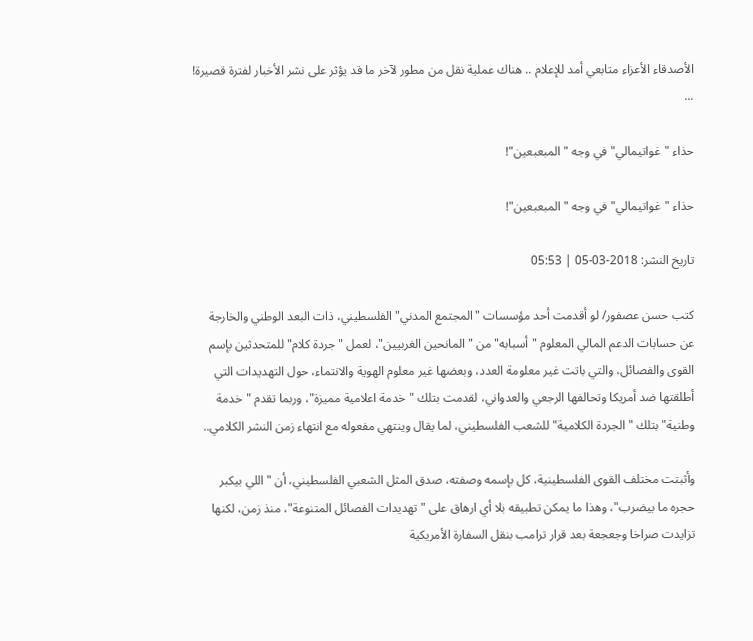الأصدقاء الأعزاء متابعي أمد للإعلام .. هناك عملية نقل من مطور لآخر ما قد يؤثر على نشر الأخبار لفترة قصيرة! ...

حذاء "غواتيمالي" في وجه "المبعبعين"!

حذاء "غواتيمالي" في وجه "المبعبعين"!

تاريخ النشر: 2018-03-05 | 05:53

كتب حسن عصفور/ لو أقدمت أحد مؤسسات "المجتمع المدني" الفلسطيني، ذات البعد الوطني والخارجة عن حسابات الدعم المالي المعلوم "أسبابه" من "المانحين الغربيين"، لعمل "جردة كلام" للمتحدثين بإسم القوى والفصائل، والتي باتت غير معلومة العدد، وبعضها غير معلوم الهوية والانتماء، حول التهديدات التي أطلقتها ضد أمريكا وتحالفها الرجعي والعدواني، لقدمت بتلك "خدمة اعلامية مميزة"، وربما تقدم "خدمة وطنية" بتلك "الجردة الكلامية" للشعب الفلسطيني، لما يقال وينتهي مفعوله مع انتهاء زمن النشر الكلامي..

وأثبتت مختلف القوى الفلسطينية، كل بإسمه وصفته، صدق المثل الشعبي الفلسطيني، أن "اللي بيكبر حجره ما بيضرب"، وهذا ما يمكن تطبيقه بلا أي ارهاق على "تهديدات الفصائل المتنوعة"، منذ زمن، لكنها تزايدت صراخا وجعجعة بعد قرار ترامب بنقل السفارة الأمريكية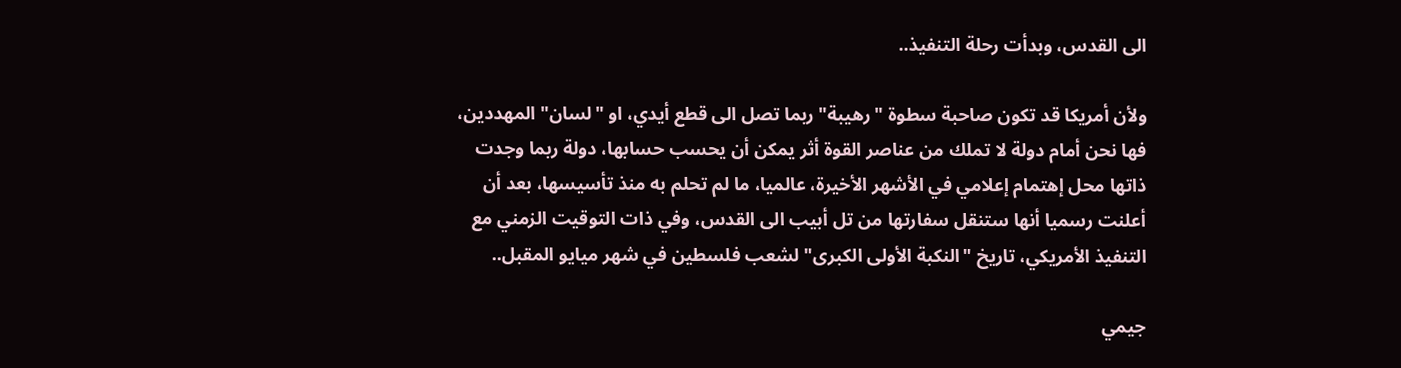الى القدس، وبدأت رحلة التنفيذ..

ولأن أمريكا قد تكون صاحبة سطوة "رهيبة" ربما تصل الى قطع أيدي، او "لسان" المهددين، فها نحن أمام دولة لا تملك من عناصر القوة أثر يمكن أن يحسب حسابها، دولة ربما وجدت ذاتها محل إهتمام إعلامي في الأشهر الأخيرة، عالميا، ما لم تحلم به منذ تأسيسها، بعد أن أعلنت رسميا أنها ستنقل سفارتها من تل أبيب الى القدس، وفي ذات التوقيت الزمني مع التنفيذ الأمريكي، تاريخ "النكبة الأولى الكبرى" لشعب فلسطين في شهر ميايو المقبل..

جيمي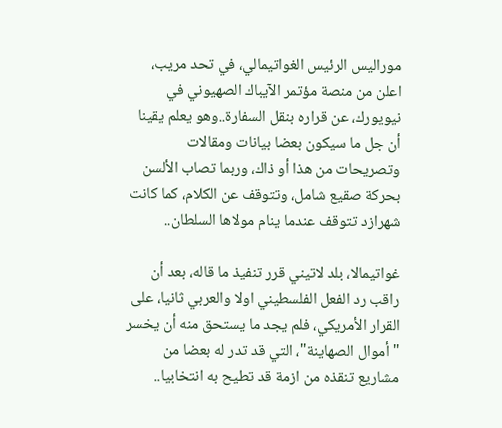موراليس الرئيس الغواتيمالي، في تحد مريب، اعلن من منصة مؤتمر الآيباك الصهيوني في نيويورك، عن قراره بنقل السفارة..وهو يعلم يقينا أن جل ما سيكون بعضا بيانات ومقالات وتصريحات من هذا أو ذاك، وربما تصاب الألسن بحركة صقيع شامل، وتتوقف عن الكلام، كما كانت شهرازد تتوقف عندما ينام مولاها السلطان..

غواتيمالا، بلد لاتيني قرر تنفيذ ما قاله، بعد أن راقب رد الفعل الفلسطيني اولا والعربي ثانيا، على القرار الأمريكي، فلم يجد ما يستحق منه أن يخسر "أموال الصهاينة"، التي قد تدر له بعضا من مشاريع تنقذه من ازمة قد تطيح به انتخابيا..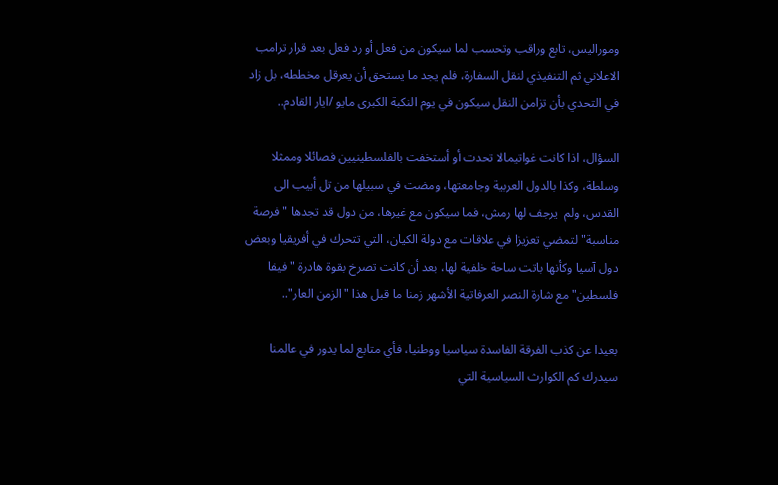وموراليس، تابع وراقب وتحسب لما سيكون من فعل أو رد فعل بعد قرار ترامب الاعلاني ثم التنفيذي لنقل السفارة، فلم يجد ما يستحق أن يعرقل مخططه، بل زاد في التحدي بأن تزامن النقل سيكون في يوم النكبة الكبرى مايو /ايار القادم..

السؤال، اذا كانت غواتيمالا تحدت أو أستخفت بالفلسطينيين فصائلا وممثلا وسلطة، وكذا بالدول العربية وجامعتها، ومضت في سبيلها من تل أبيب الى القدس، ولم  يرجف لها رمش، فما سيكون مع غيرها، من دول قد تجدها "فرصة مناسبة" لتمضي تعزيزا في علاقات مع دولة الكيان، التي تتحرك في أفريقيا وبعض دول آسيا وكأنها باتت ساحة خلفية لها، بعد أن كانت تصرخ بقوة هادرة "فيفا فلسطين" مع شارة النصر العرفاتية الأشهر زمنا ما قبل هذا "الزمن العار"..

بعيدا عن كذب الفرقة الفاسدة سياسيا ووطنيا، فأي متابع لما يدور في عالمنا سيدرك كم الكوارث السياسية التي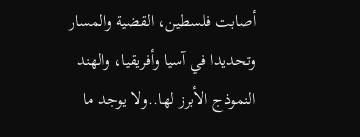أصابت فلسطين، القضية والمسار وتحديدا في آسيا وأفريقيا، والهند النموذج الأبرز لها..ولا يوجد ما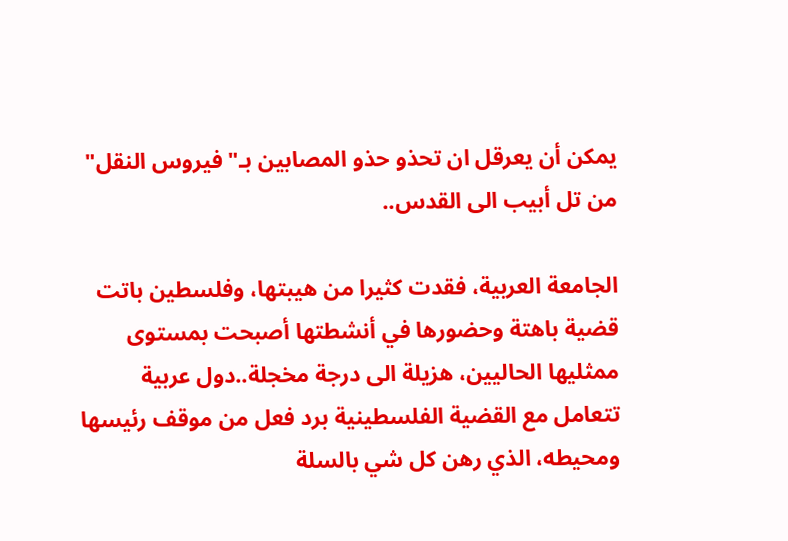يمكن أن يعرقل ان تحذو حذو المصابين بـ"فيروس النقل" من تل أبيب الى القدس..

الجامعة العربية، فقدت كثيرا من هيبتها، وفلسطين باتت قضية باهتة وحضورها في أنشطتها أصبحت بمستوى ممثليها الحاليين، هزيلة الى درجة مخجلة..دول عربية تتعامل مع القضية الفلسطينية برد فعل من موقف رئيسها ومحيطه، الذي رهن كل شي بالسلة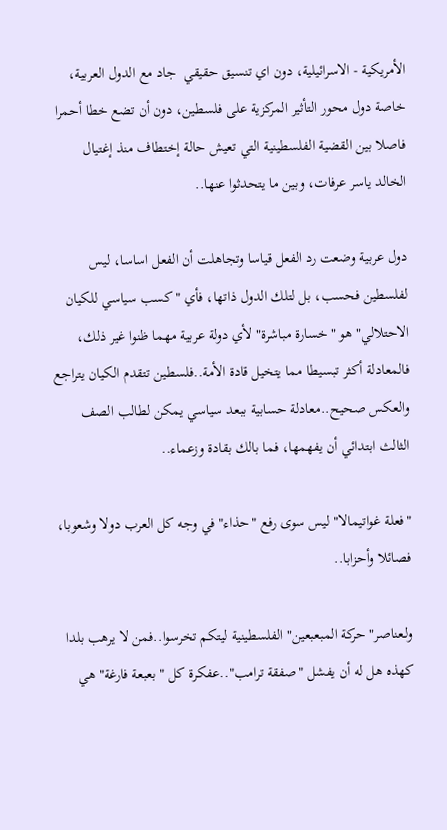الأمريكية - الاسرائيلية، دون اي تنسيق حقيقي  جاد مع الدول العربية، خاصة دول محور التأثير المركزية على فلسطين، دون أن تضع خطا أحمرا فاصلا بين القضية الفلسطينية التي تعيش حالة إختطاف منذ إغتيال الخالد ياسر عرفات، وبين ما يتحدثوا عنها..

دول عربية وضعت رد الفعل قياسا وتجاهلت أن الفعل اساسا، ليس لفلسطين فحسب، بل لتلك الدول ذاتها، فأي "كسب سياسي للكيان الاحتلالي" هو "خسارة مباشرة" لأي دولة عربية مهما ظنوا غير ذلك، فالمعادلة أكثر تبسيطا مما يتخيل قادة الأمة..فلسطين تتقدم الكيان يتراجع والعكس صحيح..معادلة حسابية ببعد سياسي يمكن لطالب الصف الثالث ابتدائي أن يفهمها، فما بالك بقادة وزعماء..

"فعلة غواتيمالا" ليس سوى رفع "حذاء" في وجه كل العرب دولا وشعوبا، فصائلا وأحزابا..

ولـعناصر"حركة المبعبعين" الفلسطينية ليتكم تخرسوا..فمن لا يرهب بلدا كهذه هل له أن يفشل "صفقة ترامب"..عفكرة كل "بعبعة فارغة" هي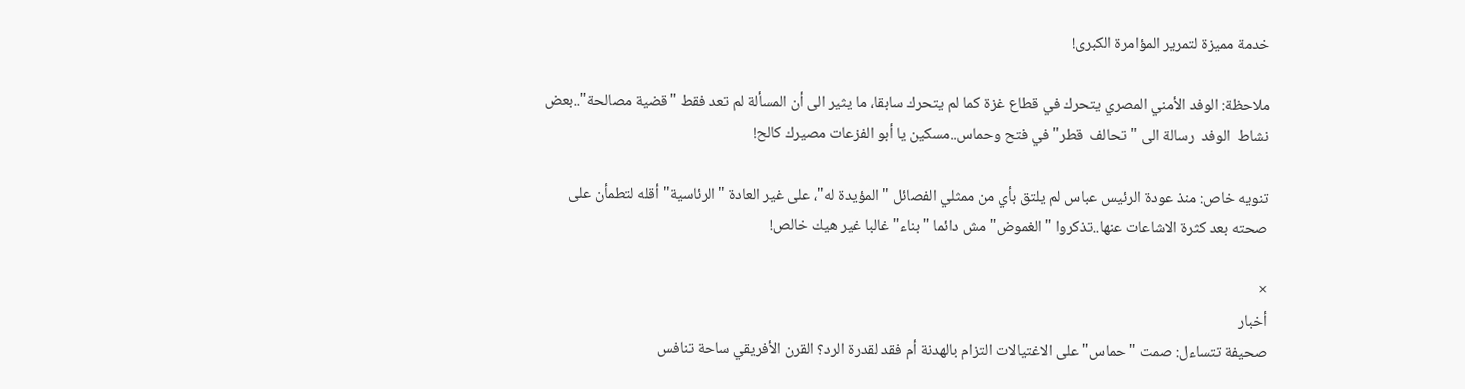خدمة مميزة لتمرير المؤامرة الكبرى!

ملاحظة: الوفد الأمني المصري يتحرك في قطاع غزة كما لم يتحرك سابقا، ما يثير الى أن المسألة لم تعد فقط "قضية مصالحة"..بعض نشاط  الوفد  رسالة الى "تحالف  قطر" في فتح وحماس..مسكين يا أبو الفزعات مصيرك كالح!

تنويه خاص: منذ عودة الرئيس عباس لم يلتق بأي من ممثلي الفصائل "المؤيدة له"، على غير العادة "الرئاسية" أقله لتطمأن على صحته بعد كثرة الاشاعات عنها..تذكروا "الغموض" مش دائما "بناء" غالبا غير هيك خالص!

×
أخبار
صحيفة تتساءل: صمت "حماس" على الاغتيالات التزام بالهدنة أم فقد لقدرة الرد؟ القرن الأفريقي ساحة تنافس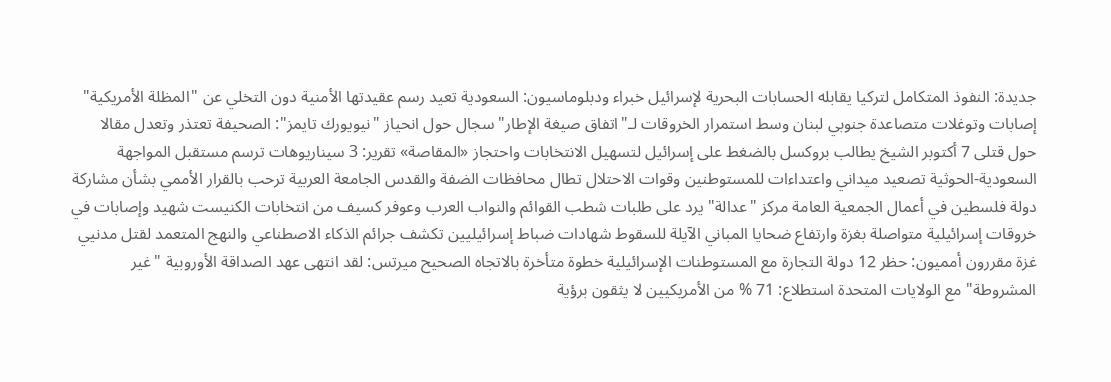جديدة: النفوذ المتكامل لتركيا يقابله الحسابات البحرية لإسرائيل خبراء ودبلوماسيون: السعودية تعيد رسم عقيدتها الأمنية دون التخلي عن "المظلة الأمريكية" إصابات وتوغلات متصاعدة جنوبي لبنان وسط استمرار الخروقات لـ"اتفاق صيغة الإطار" سجال حول انحياز "نيويورك تايمز": الصحيفة تعتذر وتعدل مقالا حول قتلى 7 أكتوبر الشيخ يطالب بروكسل بالضغط على إسرائيل لتسهيل الانتخابات واحتجاز «المقاصة» تقرير: 3 سيناريوهات ترسم مستقبل المواجهة السعودية-الحوثية تصعيد ميداني واعتداءات للمستوطنين وقوات الاحتلال تطال محافظات الضفة والقدس الجامعة العربية ترحب بالقرار الأممي بشأن مشاركة دولة فلسطين في أعمال الجمعية العامة مركز "عدالة" يرد على طلبات شطب القوائم والنواب العرب وعوفر كسيف من انتخابات الكنيست شهيد وإصابات في خروقات إسرائيلية متواصلة بغزة وارتفاع ضحايا المباني الآيلة للسقوط شهادات ضباط إسرائيليين تكشف جرائم الذكاء الاصطناعي والنهج المتعمد لقتل مدنيي غزة مقررون أمميون: حظر 12 دولة التجارة مع المستوطنات الإسرائيلية خطوة متأخرة بالاتجاه الصحيح ميرتس: لقد انتهى عهد الصداقة الأوروبية "غير المشروطة" مع الولايات المتحدة استطلاع: 71 % من الأمريكيين لا يثقون برؤية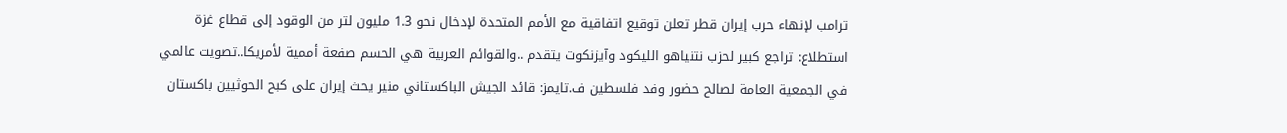ترامب لإنهاء حرب إيران قطر تعلن توقيع اتفاقية مع الأمم المتحدة لإدخال نحو 1.3 مليون لتر من الوقود إلى قطاع غزة استطلاع: تراجع كبير لحزب نتنياهو الليكود وآيزنكوت يتقدم ..والقوائم العربية هي الحسم صفعة أممية لأمريكا..تصويت عالمي في الجمعية العامة لصالح حضور وفد فلسطين ف.تايمز: قائد الجيش الباكستاني منير يحث إيران على كبح الحوثيين باكستان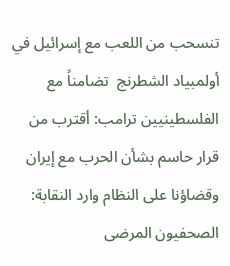تنسحب من اللعب مع إسرائيل في أولمبياد الشطرنج  تضامناً مع الفلسطينيين ترامب: أقترب من قرار حاسم بشأن الحرب مع إيران وقضاؤنا على النظام وارد النقابة: الصحفيون المرضى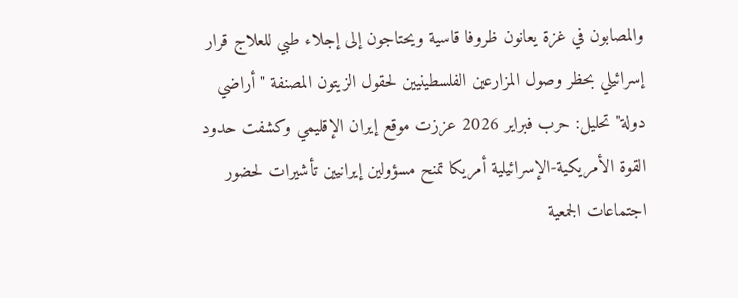والمصابون في غزة يعانون ظروفا قاسية ويحتاجون إلى إجلاء طبي للعلاج قرار إسرائيلي بحظر وصول المزارعين الفلسطينيين لحقول الزيتون المصنفة "أراضي دولة" تحليل: حرب فبراير 2026 عززت موقع إيران الإقليمي وكشفت حدود القوة الأمريكية-الإسرائيلية أمريكا تمنح مسؤولين إيرانيين تأشيرات لحضور اجتماعات الجمعية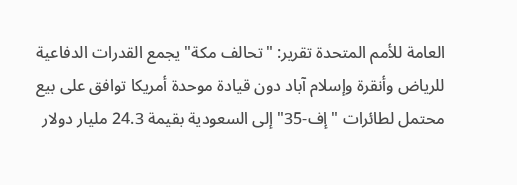العامة للأمم المتحدة تقرير: "تحالف مكة" يجمع القدرات الدفاعية للرياض وأنقرة وإسلام آباد دون قيادة موحدة أمريكا توافق على بيع محتمل لطائرات "إف-35" إلى السعودية بقيمة 24.3 مليار دولار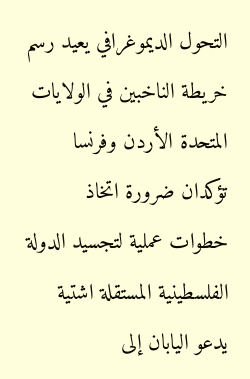التحول الديموغرافي يعيد رسم خريطة الناخبين في الولايات المتحدة الأردن وفرنسا تؤكدان ضرورة اتخاذ خطوات عملية لتجسيد الدولة الفلسطينية المستقلة اشتية يدعو اليابان إلى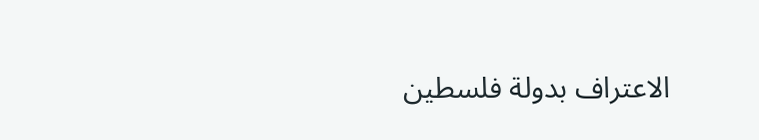الاعتراف بدولة فلسطين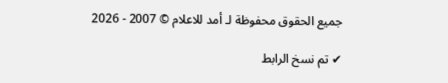جميع الحقوق محفوظة لـ أمد للاعلام © 2007 - 2026

✔ تم نسخ الرابط